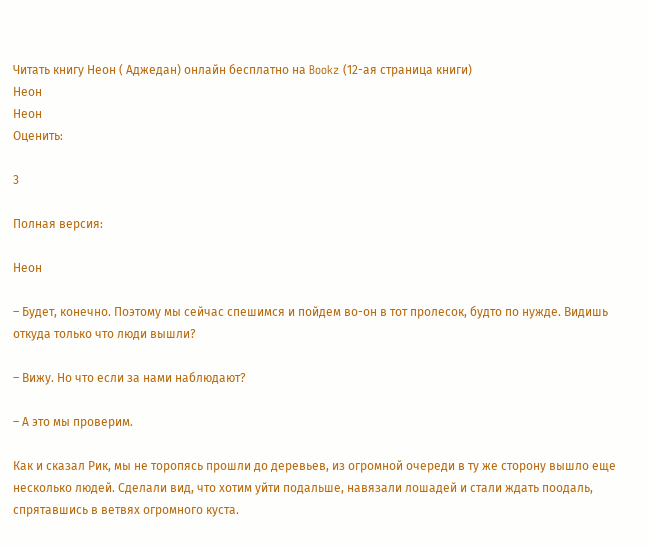Читать книгу Неон ( Аджедан) онлайн бесплатно на Bookz (12-ая страница книги)
Неон
Неон
Оценить:

3

Полная версия:

Неон

– Будет, конечно. Поэтому мы сейчас спешимся и пойдем во-он в тот пролесок, будто по нужде. Видишь откуда только что люди вышли?

– Вижу. Но что если за нами наблюдают?

– А это мы проверим.

Как и сказал Рик, мы не торопясь прошли до деревьев, из огромной очереди в ту же сторону вышло еще несколько людей. Сделали вид, что хотим уйти подальше, навязали лошадей и стали ждать поодаль, спрятавшись в ветвях огромного куста.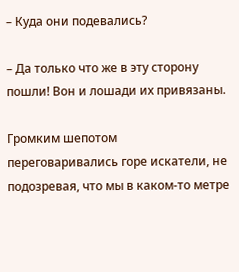– Куда они подевались?

– Да только что же в эту сторону пошли! Вон и лошади их привязаны.

Громким шепотом переговаривались горе искатели, не подозревая, что мы в каком-то метре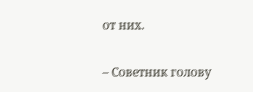от них.

– Советник голову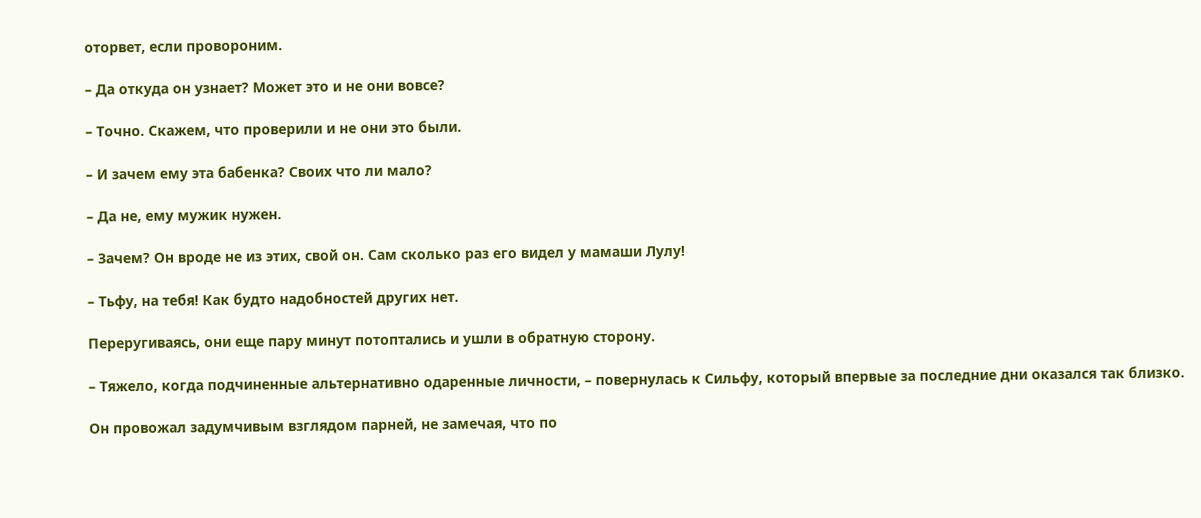оторвет, если провороним.

– Да откуда он узнает? Может это и не они вовсе?

– Точно. Скажем, что проверили и не они это были.

– И зачем ему эта бабенка? Своих что ли мало?

– Да не, ему мужик нужен.

– Зачем? Он вроде не из этих, свой он. Сам сколько раз его видел у мамаши Лулу!

– Тьфу, на тебя! Как будто надобностей других нет.

Переругиваясь, они еще пару минут потоптались и ушли в обратную сторону.

– Тяжело, когда подчиненные альтернативно одаренные личности, – повернулась к Сильфу, который впервые за последние дни оказался так близко.

Он провожал задумчивым взглядом парней, не замечая, что по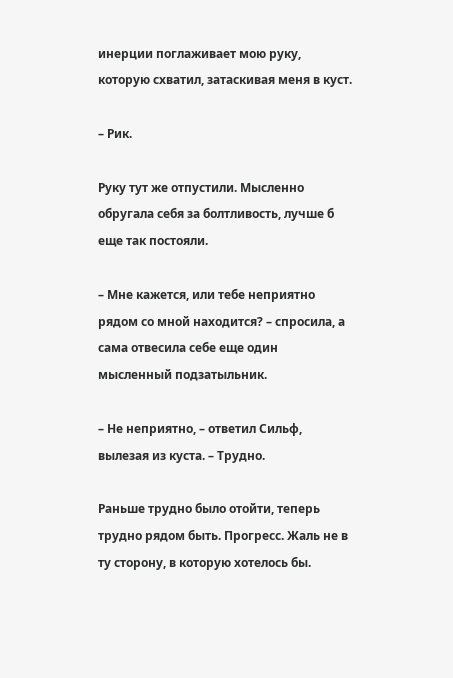инерции поглаживает мою руку, которую схватил, затаскивая меня в куст.

– Рик.

Руку тут же отпустили. Мысленно обругала себя за болтливость, лучше б еще так постояли.

– Мне кажется, или тебе неприятно рядом со мной находится? – спросила, а сама отвесила себе еще один мысленный подзатыльник.

– Не неприятно, – ответил Сильф, вылезая из куста. – Трудно.

Раньше трудно было отойти, теперь трудно рядом быть. Прогресс. Жаль не в ту сторону, в которую хотелось бы.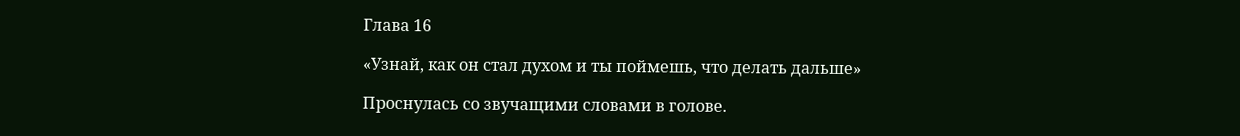Глава 16

«Узнай, как он стал духом и ты поймешь, что делать дальше»

Проснулась со звучащими словами в голове.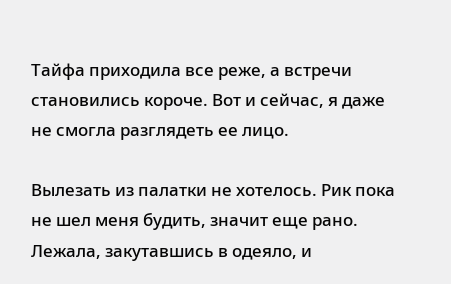Тайфа приходила все реже, а встречи становились короче. Вот и сейчас, я даже не смогла разглядеть ее лицо.

Вылезать из палатки не хотелось. Рик пока не шел меня будить, значит еще рано. Лежала, закутавшись в одеяло, и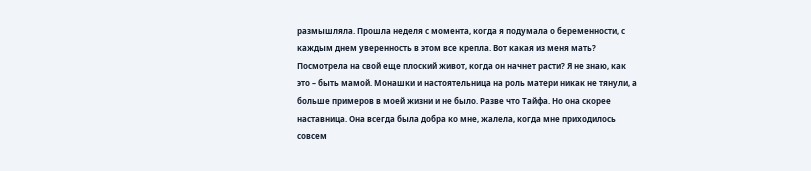размышляла. Прошла неделя с момента, когда я подумала о беременности, с каждым днем уверенность в этом все крепла. Вот какая из меня мать? Посмотрела на свой еще плоский живот, когда он начнет расти? Я не знаю, как это – быть мамой. Монашки и настоятельница на роль матери никак не тянули, а больше примеров в моей жизни и не было. Разве что Тайфа. Но она скорее наставница. Она всегда была добра ко мне, жалела, когда мне приходилось совсем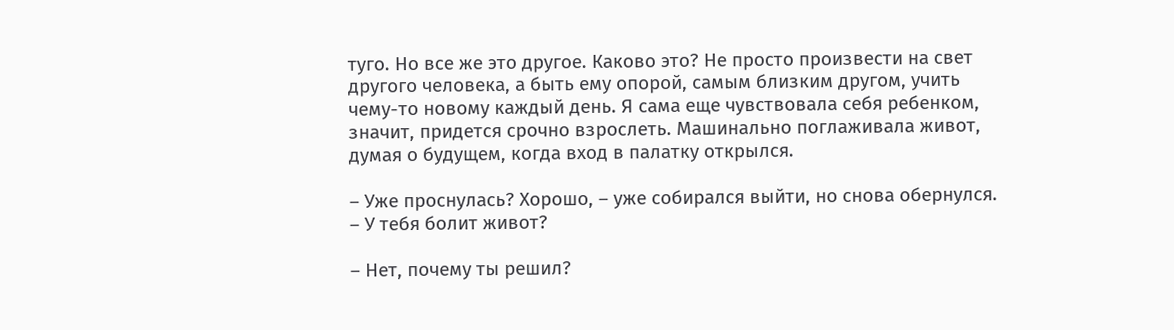туго. Но все же это другое. Каково это? Не просто произвести на свет другого человека, а быть ему опорой, самым близким другом, учить чему-то новому каждый день. Я сама еще чувствовала себя ребенком, значит, придется срочно взрослеть. Машинально поглаживала живот, думая о будущем, когда вход в палатку открылся.

– Уже проснулась? Хорошо, – уже собирался выйти, но снова обернулся. – У тебя болит живот?

– Нет, почему ты решил?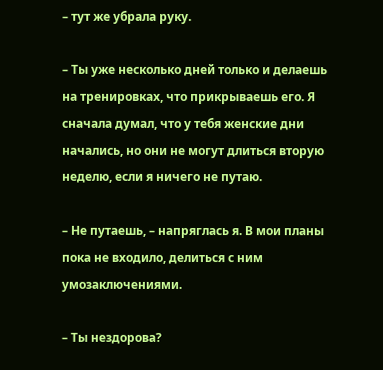– тут же убрала руку.

– Ты уже несколько дней только и делаешь на тренировках, что прикрываешь его. Я сначала думал, что у тебя женские дни начались, но они не могут длиться вторую неделю, если я ничего не путаю.

– Не путаешь, – напряглась я. В мои планы пока не входило, делиться с ним умозаключениями.

– Ты нездорова?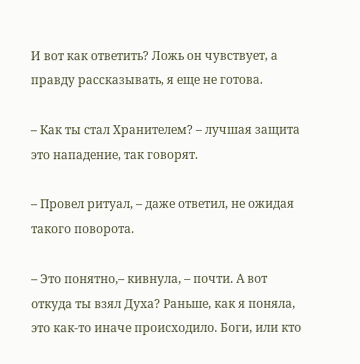И вот как ответить? Ложь он чувствует, а правду рассказывать, я еще не готова.

– Как ты стал Хранителем? – лучшая защита это нападение, так говорят.

– Провел ритуал, – даже ответил, не ожидая такого поворота.

– Это понятно,– кивнула, – почти. А вот откуда ты взял Духа? Раньше, как я поняла, это как-то иначе происходило. Боги, или кто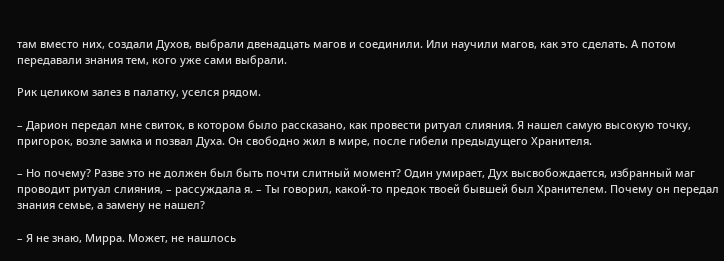там вместо них, создали Духов, выбрали двенадцать магов и соединили. Или научили магов, как это сделать. А потом передавали знания тем, кого уже сами выбрали.

Рик целиком залез в палатку, уселся рядом.

– Дарион передал мне свиток, в котором было рассказано, как провести ритуал слияния. Я нашел самую высокую точку, пригорок, возле замка и позвал Духа. Он свободно жил в мире, после гибели предыдущего Хранителя.

– Но почему? Разве это не должен был быть почти слитный момент? Один умирает, Дух высвобождается, избранный маг проводит ритуал слияния, – рассуждала я. – Ты говорил, какой-то предок твоей бывшей был Хранителем. Почему он передал знания семье, а замену не нашел?

– Я не знаю, Мирра. Может, не нашлось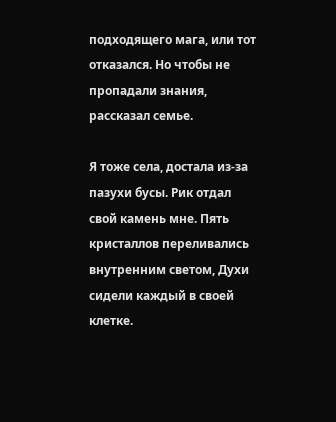подходящего мага, или тот отказался. Но чтобы не пропадали знания, рассказал семье.

Я тоже села, достала из-за пазухи бусы. Рик отдал свой камень мне. Пять кристаллов переливались внутренним светом, Духи сидели каждый в своей клетке.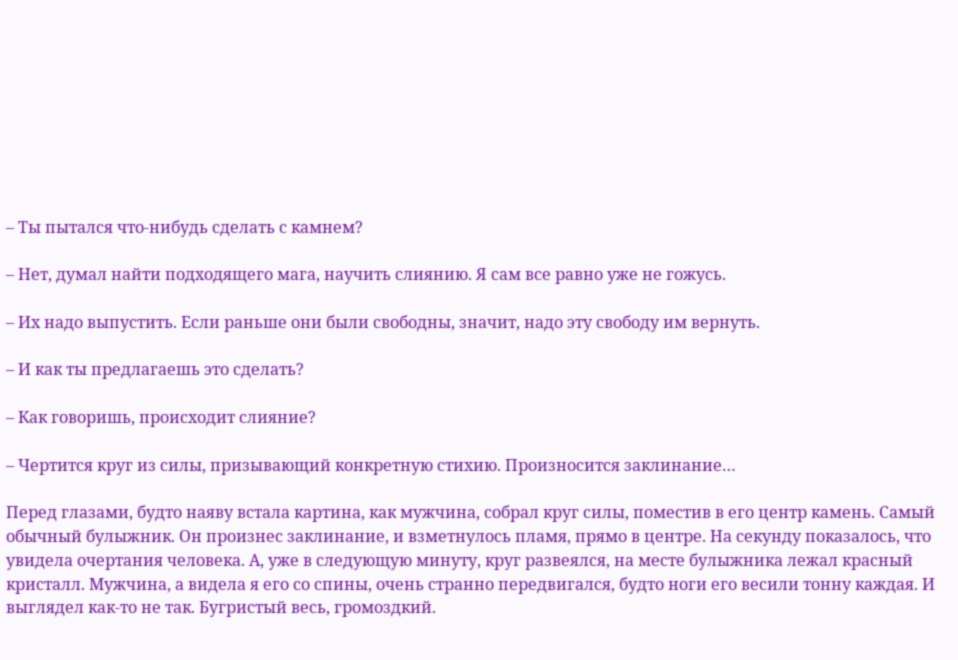– Ты пытался что-нибудь сделать с камнем?

– Нет, думал найти подходящего мага, научить слиянию. Я сам все равно уже не гожусь.

– Их надо выпустить. Если раньше они были свободны, значит, надо эту свободу им вернуть.

– И как ты предлагаешь это сделать?

– Как говоришь, происходит слияние?

– Чертится круг из силы, призывающий конкретную стихию. Произносится заклинание…

Перед глазами, будто наяву встала картина, как мужчина, собрал круг силы, поместив в его центр камень. Самый обычный булыжник. Он произнес заклинание, и взметнулось пламя, прямо в центре. На секунду показалось, что увидела очертания человека. А, уже в следующую минуту, круг развеялся, на месте булыжника лежал красный кристалл. Мужчина, а видела я его со спины, очень странно передвигался, будто ноги его весили тонну каждая. И выглядел как-то не так. Бугристый весь, громоздкий.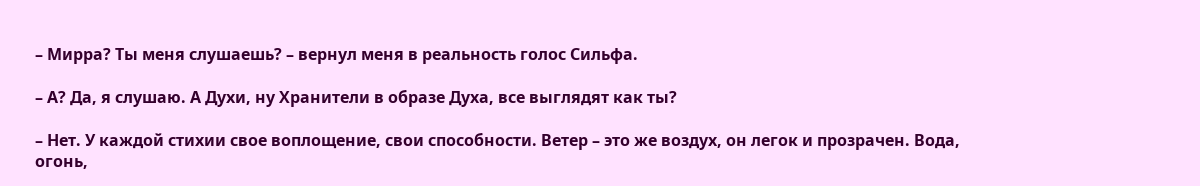– Мирра? Ты меня слушаешь? – вернул меня в реальность голос Сильфа.

– А? Да, я слушаю. А Духи, ну Хранители в образе Духа, все выглядят как ты?

– Нет. У каждой стихии свое воплощение, свои способности. Ветер – это же воздух, он легок и прозрачен. Вода, огонь,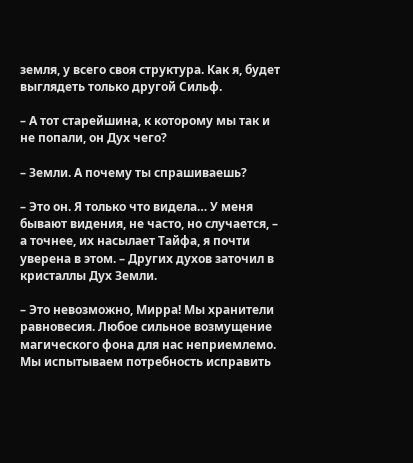земля, у всего своя структура. Как я, будет выглядеть только другой Сильф.

– А тот старейшина, к которому мы так и не попали, он Дух чего?

– Земли. А почему ты спрашиваешь?

– Это он. Я только что видела… У меня бывают видения, не часто, но случается, – а точнее, их насылает Тайфа, я почти уверена в этом. – Других духов заточил в кристаллы Дух Земли.

– Это невозможно, Мирра! Мы хранители равновесия. Любое сильное возмущение магического фона для нас неприемлемо. Мы испытываем потребность исправить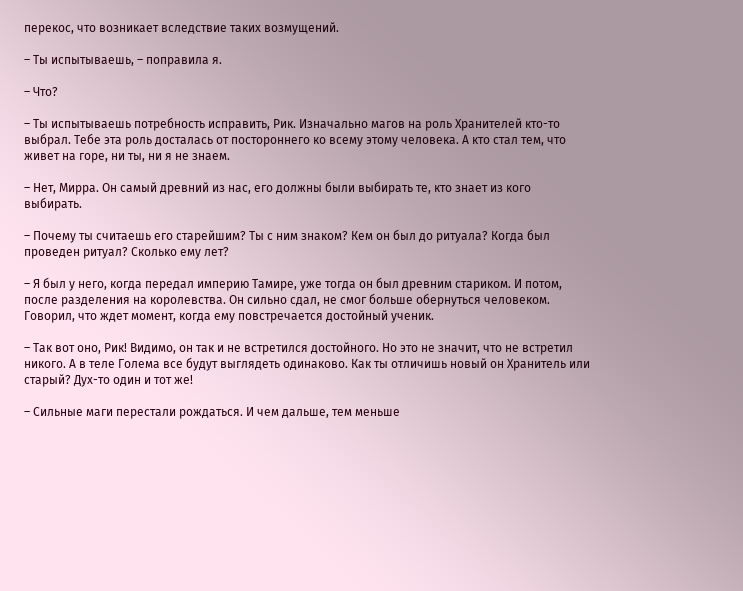перекос, что возникает вследствие таких возмущений.

– Ты испытываешь, – поправила я.

– Что?

– Ты испытываешь потребность исправить, Рик. Изначально магов на роль Хранителей кто-то выбрал. Тебе эта роль досталась от постороннего ко всему этому человека. А кто стал тем, что живет на горе, ни ты, ни я не знаем.

– Нет, Мирра. Он самый древний из нас, его должны были выбирать те, кто знает из кого выбирать.

– Почему ты считаешь его старейшим? Ты с ним знаком? Кем он был до ритуала? Когда был проведен ритуал? Сколько ему лет?

– Я был у него, когда передал империю Тамире, уже тогда он был древним стариком. И потом, после разделения на королевства. Он сильно сдал, не смог больше обернуться человеком. Говорил, что ждет момент, когда ему повстречается достойный ученик.

– Так вот оно, Рик! Видимо, он так и не встретился достойного. Но это не значит, что не встретил никого. А в теле Голема все будут выглядеть одинаково. Как ты отличишь новый он Хранитель или старый? Дух-то один и тот же!

– Сильные маги перестали рождаться. И чем дальше, тем меньше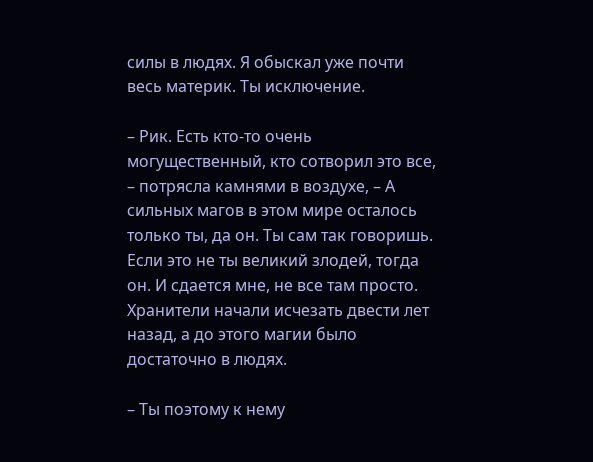силы в людях. Я обыскал уже почти весь материк. Ты исключение.

– Рик. Есть кто-то очень могущественный, кто сотворил это все, – потрясла камнями в воздухе, – А сильных магов в этом мире осталось только ты, да он. Ты сам так говоришь. Если это не ты великий злодей, тогда он. И сдается мне, не все там просто. Хранители начали исчезать двести лет назад, а до этого магии было достаточно в людях.

– Ты поэтому к нему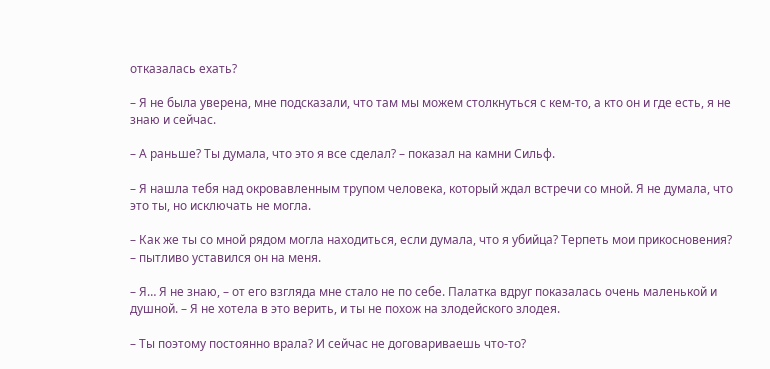отказалась ехать?

– Я не была уверена, мне подсказали, что там мы можем столкнуться с кем-то, а кто он и где есть, я не знаю и сейчас.

– А раньше? Ты думала, что это я все сделал? – показал на камни Сильф.

– Я нашла тебя над окровавленным трупом человека, который ждал встречи со мной. Я не думала, что это ты, но исключать не могла.

– Как же ты со мной рядом могла находиться, если думала, что я убийца? Терпеть мои прикосновения? – пытливо уставился он на меня.

– Я… Я не знаю, – от его взгляда мне стало не по себе. Палатка вдруг показалась очень маленькой и душной. – Я не хотела в это верить, и ты не похож на злодейского злодея.

– Ты поэтому постоянно врала? И сейчас не договариваешь что-то?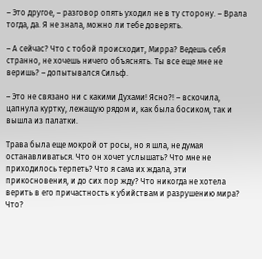– Это другое, – разговор опять уходил не в ту сторону. – Врала тогда, да. Я не знала, можно ли тебе доверять.

– А сейчас? Что с тобой происходит, Мирра? Ведешь себя странно, не хочешь ничего объяснять. Ты все еще мне не веришь? – допытывался Сильф.

– Это не связано ни с какими Духами! Ясно?! – вскочила, цапнула куртку, лежащую рядом и, как была босиком, так и вышла из палатки.

Трава была еще мокрой от росы, но я шла, не думая останавливаться. Что он хочет услышать? Что мне не приходилось терпеть? Что я сама их ждала, эти прикосновения, и до сих пор жду? Что никогда не хотела верить в его причастность к убийствам и разрушению мира? Что?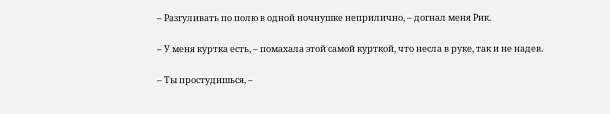– Разгуливать по полю в одной ночнушке неприлично, – догнал меня Рик.

– У меня куртка есть, – помахала этой самой курткой, что несла в руке, так и не надев.

– Ты простудишься, –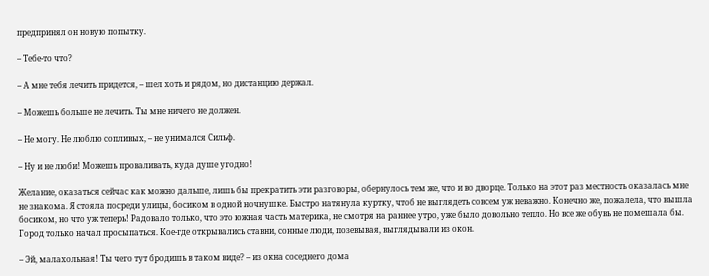предпринял он новую попытку.

– Тебе-то что?

– А мне тебя лечить придется, – шел хоть и рядом, но дистанцию держал.

– Можешь больше не лечить. Ты мне ничего не должен.

– Не могу. Не люблю сопливых, – не унимался Сильф.

– Ну и не люби! Можешь проваливать, куда душе угодно!

Желание, оказаться сейчас как можно дальше, лишь бы прекратить эти разговоры, обернулось тем же, что и во дворце. Только на этот раз местность оказалась мне не знакома. Я стояла посреди улицы, босиком в одной ночнушке. Быстро натянула куртку, чтоб не выглядеть совсем уж неважно. Конечно же, пожалела, что вышла босиком, но что уж теперь! Радовало только, что это южная часть материка, не смотря на раннее утро, уже было довольно тепло. Но все же обувь не помешала бы. Город только начал просыпаться. Кое-где открывались ставни, сонные люди, позевывая, выглядывали из окон.

– Эй, малахольная! Ты чего тут бродишь в таком виде? – из окна соседнего дома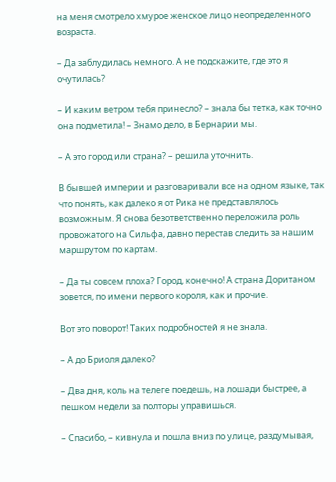на меня смотрело хмурое женское лицо неопределенного возраста.

– Да заблудилась немного. А не подскажите, где это я очутилась?

– И каким ветром тебя принесло? – знала бы тетка, как точно она подметила! – Знамо дело, в Бернарии мы.

– А это город или страна? – решила уточнить.

В бывшей империи и разговаривали все на одном языке, так что понять, как далеко я от Рика не представлялось возможным. Я снова безответственно переложила роль провожатого на Сильфа, давно перестав следить за нашим маршрутом по картам.

– Да ты совсем плоха? Город, конечно! А страна Доританом зовется, по имени первого короля, как и прочие.

Вот это поворот! Таких подробностей я не знала.

– А до Бриоля далеко?

– Два дня, коль на телеге поедешь, на лошади быстрее, а пешком недели за полторы управишься.

– Спасибо, – кивнула и пошла вниз по улице, раздумывая,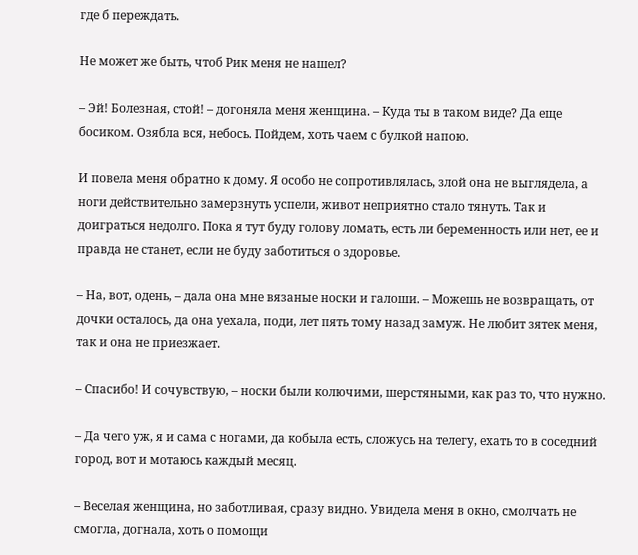где б переждать.

Не может же быть, чтоб Рик меня не нашел?

– Эй! Болезная, стой! – догоняла меня женщина. – Куда ты в таком виде? Да еще босиком. Озябла вся, небось. Пойдем, хоть чаем с булкой напою.

И повела меня обратно к дому. Я особо не сопротивлялась, злой она не выглядела, а ноги действительно замерзнуть успели, живот неприятно стало тянуть. Так и доиграться недолго. Пока я тут буду голову ломать, есть ли беременность или нет, ее и правда не станет, если не буду заботиться о здоровье.

– На, вот, одень, – дала она мне вязаные носки и галоши. – Можешь не возвращать, от дочки осталось, да она уехала, поди, лет пять тому назад замуж. Не любит зятек меня, так и она не приезжает.

– Спасибо! И сочувствую, – носки были колючими, шерстяными, как раз то, что нужно.

– Да чего уж, я и сама с ногами, да кобыла есть, сложусь на телегу, ехать то в соседний город, вот и мотаюсь каждый месяц.

– Веселая женщина, но заботливая, сразу видно. Увидела меня в окно, смолчать не смогла, догнала, хоть о помощи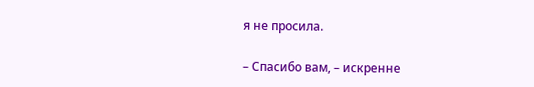я не просила.

– Спасибо вам, – искренне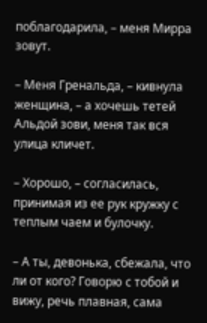поблагодарила, – меня Мирра зовут.

– Меня Гренальда, – кивнула женщина, – а хочешь тетей Альдой зови, меня так вся улица кличет.

– Хорошо, – согласилась, принимая из ее рук кружку с теплым чаем и булочку.

– А ты, девонька, сбежала, что ли от кого? Говорю с тобой и вижу, речь плавная, сама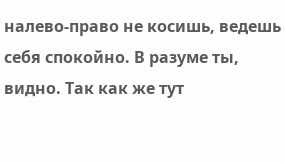налево-право не косишь, ведешь себя спокойно. В разуме ты, видно. Так как же тут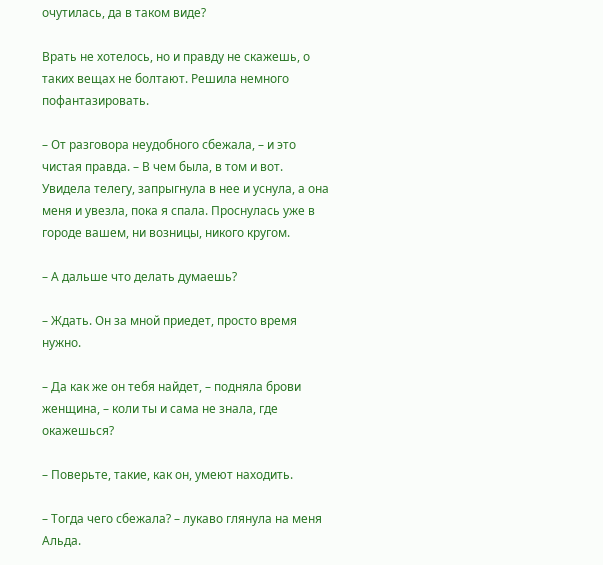очутилась, да в таком виде?

Врать не хотелось, но и правду не скажешь, о таких вещах не болтают. Решила немного пофантазировать.

– От разговора неудобного сбежала, – и это чистая правда. – В чем была, в том и вот. Увидела телегу, запрыгнула в нее и уснула, а она меня и увезла, пока я спала. Проснулась уже в городе вашем, ни возницы, никого кругом.

– А дальше что делать думаешь?

– Ждать. Он за мной приедет, просто время нужно.

– Да как же он тебя найдет, – подняла брови женщина, – коли ты и сама не знала, где окажешься?

– Поверьте, такие, как он, умеют находить.

– Тогда чего сбежала? – лукаво глянула на меня Альда.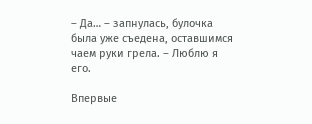– Да… – запнулась, булочка была уже съедена, оставшимся чаем руки грела. – Люблю я его.

Впервые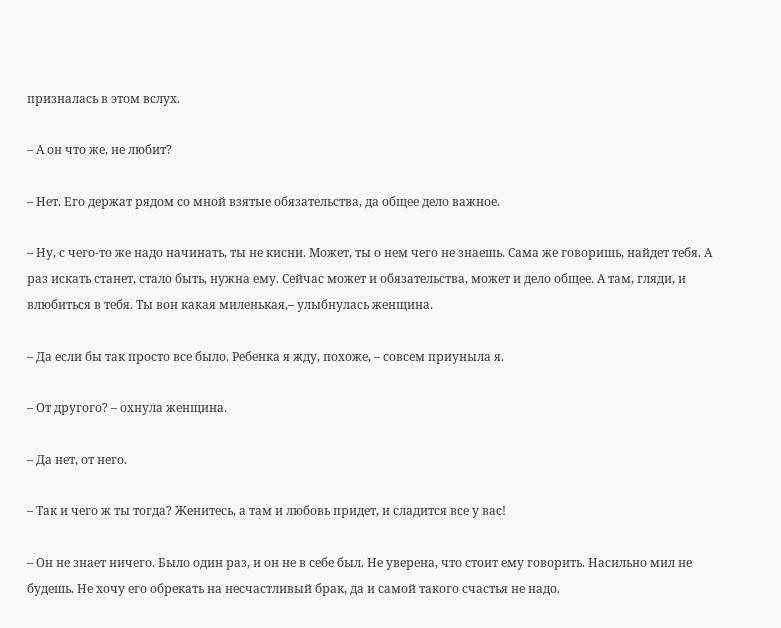призналась в этом вслух.

– А он что же, не любит?

– Нет. Его держат рядом со мной взятые обязательства, да общее дело важное.

– Ну, с чего-то же надо начинать, ты не кисни. Может, ты о нем чего не знаешь. Сама же говоришь, найдет тебя. А раз искать станет, стало быть, нужна ему. Сейчас может и обязательства, может и дело общее. А там, гляди, и влюбиться в тебя. Ты вон какая миленькая,– улыбнулась женщина.

– Да если бы так просто все было. Ребенка я жду, похоже, – совсем приуныла я.

– От другого? – охнула женщина.

– Да нет, от него.

– Так и чего ж ты тогда? Женитесь, а там и любовь придет, и сладится все у вас!

– Он не знает ничего. Было один раз, и он не в себе был. Не уверена, что стоит ему говорить. Насильно мил не будешь. Не хочу его обрекать на несчастливый брак, да и самой такого счастья не надо.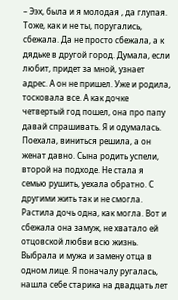– Ээх, была и я молодая , да глупая. Тоже, как и не ты, поругались, сбежала. Да не просто сбежала, а к дядьке в другой город. Думала, если любит, придет за мной, узнает адрес. А он не пришел. Уже и родила, тосковала все. А как дочке четвертый год пошел, она про папу давай спрашивать. Я и одумалась. Поехала, виниться решила, а он женат давно. Сына родить успели, второй на подходе. Не стала я семью рушить, уехала обратно. С другими жить так и не смогла. Растила дочь одна, как могла. Вот и сбежала она замуж, не хватало ей отцовской любви всю жизнь. Выбрала и мужа и замену отца в одном лице. Я поначалу ругалась, нашла себе старика на двадцать лет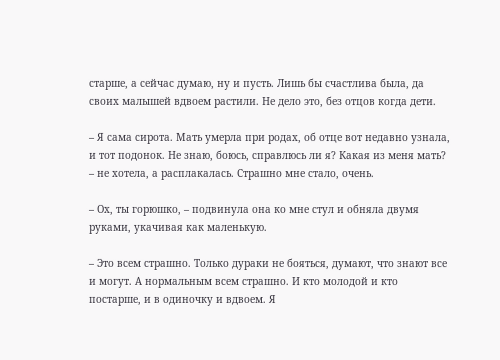старше, а сейчас думаю, ну и пусть. Лишь бы счастлива была, да своих малышей вдвоем растили. Не дело это, без отцов когда дети.

– Я сама сирота. Мать умерла при родах, об отце вот недавно узнала, и тот подонок. Не знаю, боюсь, справлюсь ли я? Какая из меня мать? – не хотела, а расплакалась. Страшно мне стало, очень.

– Ох, ты горюшко, – подвинула она ко мне стул и обняла двумя руками, укачивая как маленькую.

– Это всем страшно. Только дураки не бояться, думают, что знают все и могут. А нормальным всем страшно. И кто молодой и кто постарше, и в одиночку и вдвоем. Я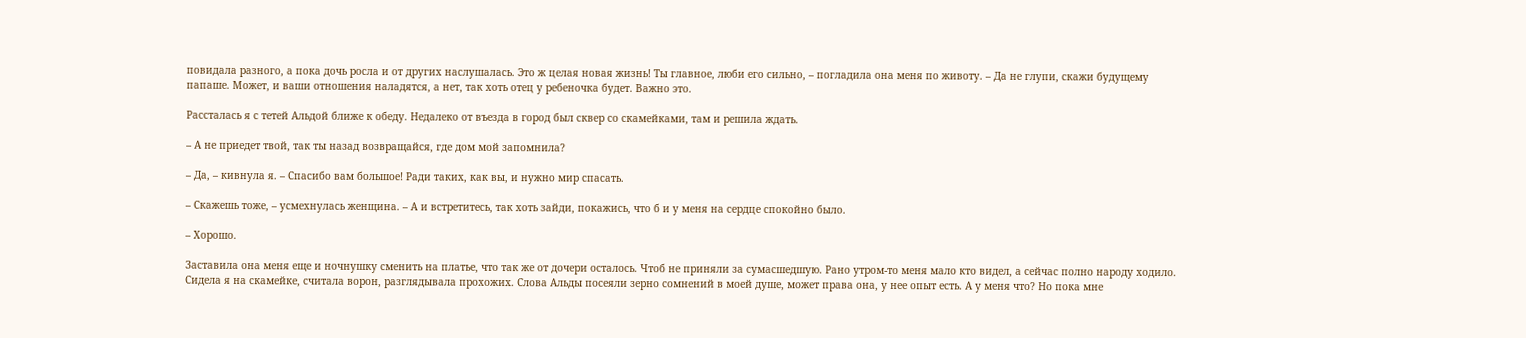повидала разного, а пока дочь росла и от других наслушалась. Это ж целая новая жизнь! Ты главное, люби его сильно, – погладила она меня по животу. – Да не глупи, скажи будущему папаше. Может, и ваши отношения наладятся, а нет, так хоть отец у ребеночка будет. Важно это.

Рассталась я с тетей Альдой ближе к обеду. Недалеко от въезда в город был сквер со скамейками, там и решила ждать.

– А не приедет твой, так ты назад возвращайся, где дом мой запомнила?

– Да, – кивнула я. – Спасибо вам большое! Ради таких, как вы, и нужно мир спасать.

– Скажешь тоже, – усмехнулась женщина. – А и встретитесь, так хоть зайди, покажись, что б и у меня на сердце спокойно было.

– Хорошо.

Заставила она меня еще и ночнушку сменить на платье, что так же от дочери осталось. Чтоб не приняли за сумасшедшую. Рано утром-то меня мало кто видел, а сейчас полно народу ходило. Сидела я на скамейке, считала ворон, разглядывала прохожих. Слова Альды посеяли зерно сомнений в моей душе, может права она, у нее опыт есть. А у меня что? Но пока мне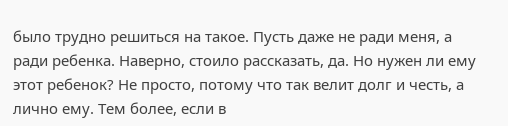было трудно решиться на такое. Пусть даже не ради меня, а ради ребенка. Наверно, стоило рассказать, да. Но нужен ли ему этот ребенок? Не просто, потому что так велит долг и честь, а лично ему. Тем более, если в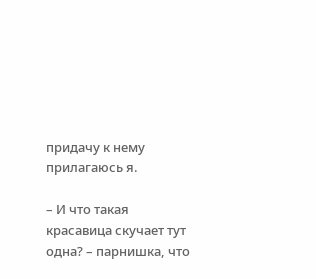придачу к нему прилагаюсь я.

– И что такая красавица скучает тут одна? – парнишка, что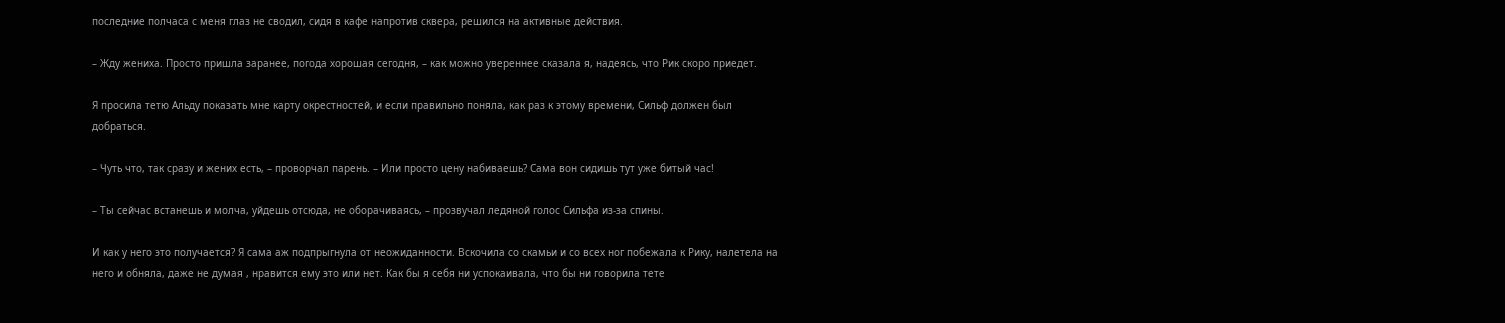последние полчаса с меня глаз не сводил, сидя в кафе напротив сквера, решился на активные действия.

– Жду жениха. Просто пришла заранее, погода хорошая сегодня, – как можно увереннее сказала я, надеясь, что Рик скоро приедет.

Я просила тетю Альду показать мне карту окрестностей, и если правильно поняла, как раз к этому времени, Сильф должен был добраться.

– Чуть что, так сразу и жених есть, – проворчал парень. – Или просто цену набиваешь? Сама вон сидишь тут уже битый час!

– Ты сейчас встанешь и молча, уйдешь отсюда, не оборачиваясь, – прозвучал ледяной голос Сильфа из-за спины.

И как у него это получается? Я сама аж подпрыгнула от неожиданности. Вскочила со скамьи и со всех ног побежала к Рику, налетела на него и обняла, даже не думая , нравится ему это или нет. Как бы я себя ни успокаивала, что бы ни говорила тете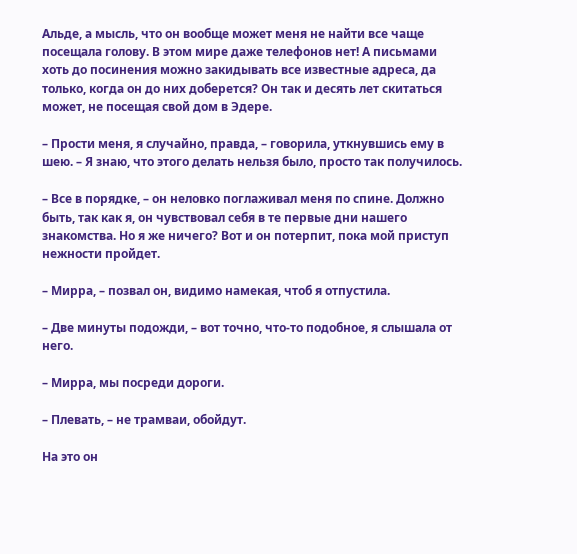Альде, а мысль, что он вообще может меня не найти все чаще посещала голову. В этом мире даже телефонов нет! А письмами хоть до посинения можно закидывать все известные адреса, да только, когда он до них доберется? Он так и десять лет скитаться может, не посещая свой дом в Эдере.

– Прости меня, я случайно, правда, – говорила, уткнувшись ему в шею. – Я знаю, что этого делать нельзя было, просто так получилось.

– Все в порядке, – он неловко поглаживал меня по спине. Должно быть, так как я, он чувствовал себя в те первые дни нашего знакомства. Но я же ничего? Вот и он потерпит, пока мой приступ нежности пройдет.

– Мирра, – позвал он, видимо намекая, чтоб я отпустила.

– Две минуты подожди, – вот точно, что-то подобное, я слышала от него.

– Мирра, мы посреди дороги.

– Плевать, – не трамваи, обойдут.

На это он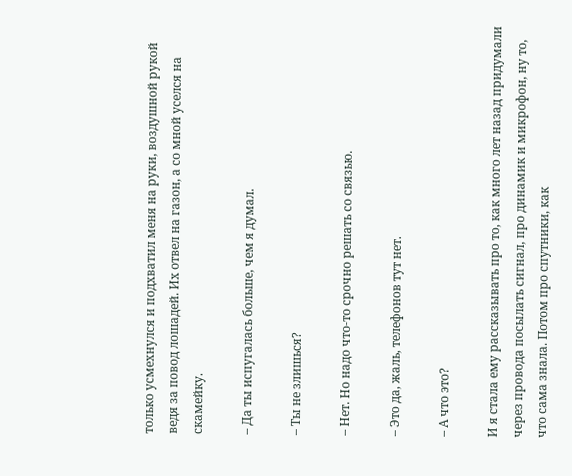только усмехнулся и подхватил меня на руки, воздушной рукой ведя за повод лошадей. Их отвел на газон, а со мной уселся на скамейку.

– Да ты испугалась больше, чем я думал.

– Ты не злишься?

– Нет. Но надо что-то срочно решать со связью.

– Это да, жаль, телефонов тут нет.

– А что это?

И я стала ему рассказывать про то, как много лет назад придумали через провода посылать сигнал, про динамик и микрофон, ну то, что сама знала. Потом про спутники, как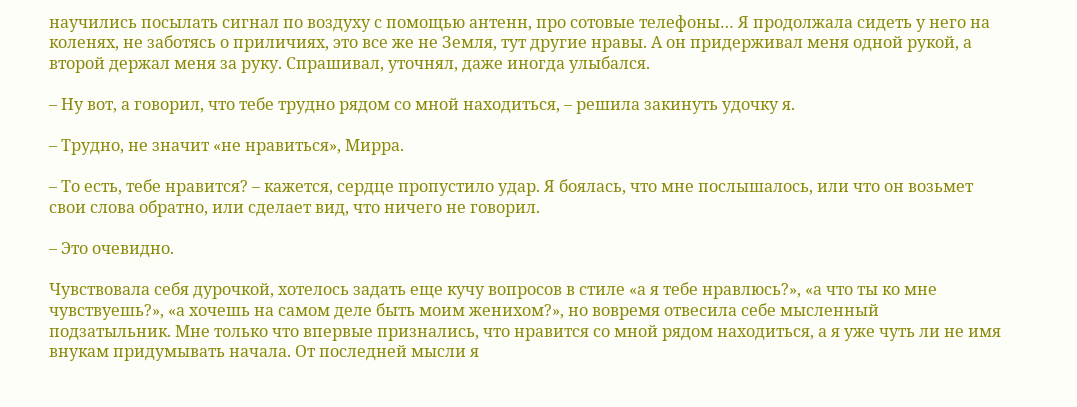научились посылать сигнал по воздуху с помощью антенн, про сотовые телефоны… Я продолжала сидеть у него на коленях, не заботясь о приличиях, это все же не Земля, тут другие нравы. А он придерживал меня одной рукой, а второй держал меня за руку. Спрашивал, уточнял, даже иногда улыбался.

– Ну вот, а говорил, что тебе трудно рядом со мной находиться, – решила закинуть удочку я.

– Трудно, не значит «не нравиться», Мирра.

– То есть, тебе нравится? – кажется, сердце пропустило удар. Я боялась, что мне послышалось, или что он возьмет свои слова обратно, или сделает вид, что ничего не говорил.

– Это очевидно.

Чувствовала себя дурочкой, хотелось задать еще кучу вопросов в стиле «а я тебе нравлюсь?», «а что ты ко мне чувствуешь?», «а хочешь на самом деле быть моим женихом?», но вовремя отвесила себе мысленный подзатыльник. Мне только что впервые признались, что нравится со мной рядом находиться, а я уже чуть ли не имя внукам придумывать начала. От последней мысли я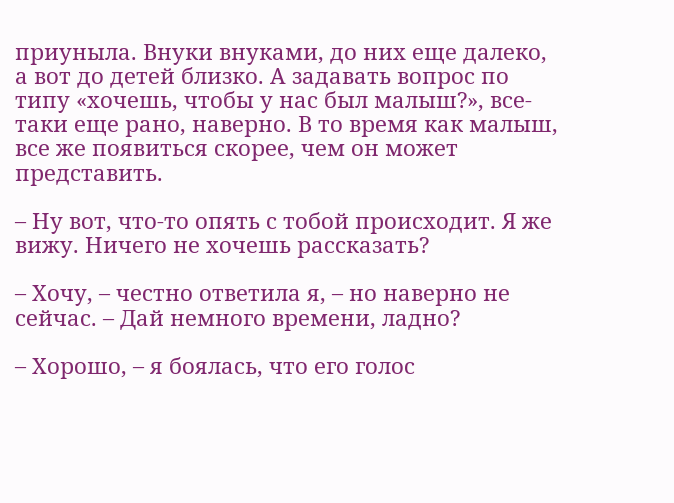приуныла. Внуки внуками, до них еще далеко, а вот до детей близко. А задавать вопрос по типу «хочешь, чтобы у нас был малыш?», все-таки еще рано, наверно. В то время как малыш, все же появиться скорее, чем он может представить.

– Ну вот, что-то опять с тобой происходит. Я же вижу. Ничего не хочешь рассказать?

– Хочу, – честно ответила я, – но наверно не сейчас. – Дай немного времени, ладно?

– Хорошо, – я боялась, что его голос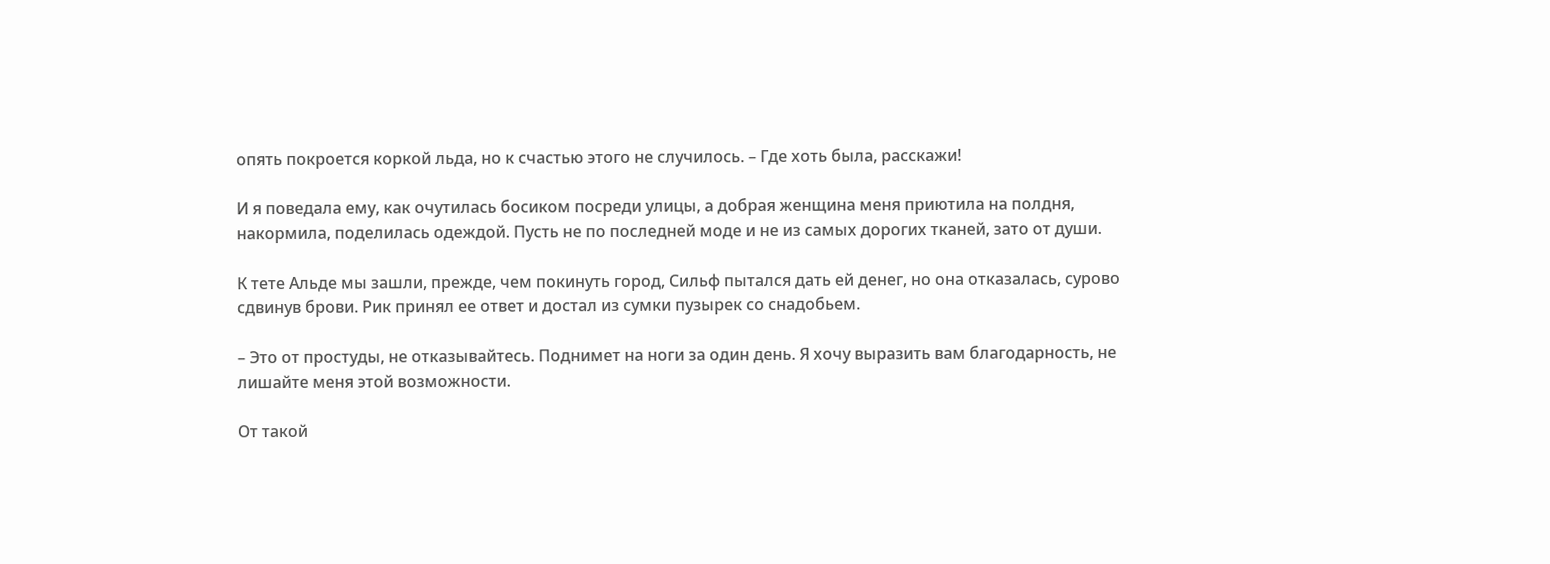опять покроется коркой льда, но к счастью этого не случилось. – Где хоть была, расскажи!

И я поведала ему, как очутилась босиком посреди улицы, а добрая женщина меня приютила на полдня, накормила, поделилась одеждой. Пусть не по последней моде и не из самых дорогих тканей, зато от души.

К тете Альде мы зашли, прежде, чем покинуть город, Сильф пытался дать ей денег, но она отказалась, сурово сдвинув брови. Рик принял ее ответ и достал из сумки пузырек со снадобьем.

– Это от простуды, не отказывайтесь. Поднимет на ноги за один день. Я хочу выразить вам благодарность, не лишайте меня этой возможности.

От такой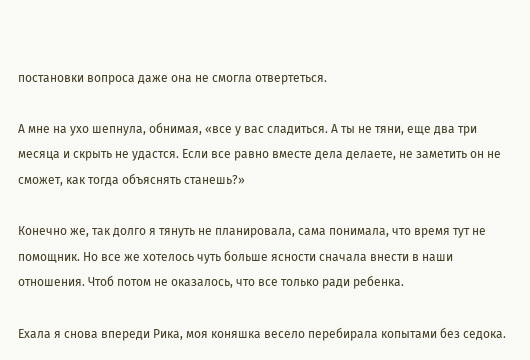постановки вопроса даже она не смогла отвертеться.

А мне на ухо шепнула, обнимая, «все у вас сладиться. А ты не тяни, еще два три месяца и скрыть не удастся. Если все равно вместе дела делаете, не заметить он не сможет, как тогда объяснять станешь?»

Конечно же, так долго я тянуть не планировала, сама понимала, что время тут не помощник. Но все же хотелось чуть больше ясности сначала внести в наши отношения. Чтоб потом не оказалось, что все только ради ребенка.

Ехала я снова впереди Рика, моя коняшка весело перебирала копытами без седока.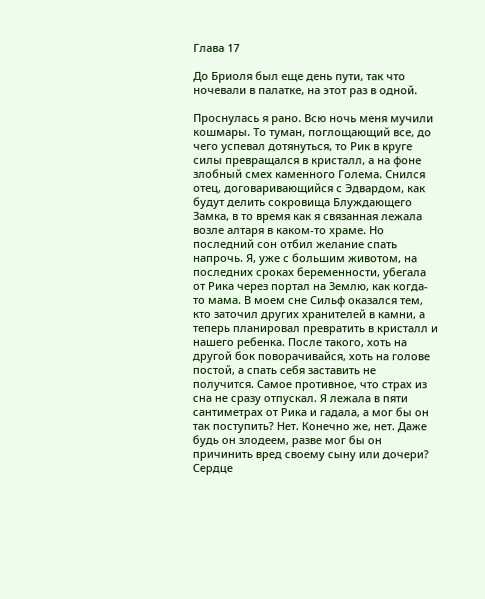Глава 17

До Бриоля был еще день пути, так что ночевали в палатке, на этот раз в одной.

Проснулась я рано. Всю ночь меня мучили кошмары. То туман, поглощающий все, до чего успевал дотянуться, то Рик в круге силы превращался в кристалл, а на фоне злобный смех каменного Голема. Снился отец, договаривающийся с Эдвардом, как будут делить сокровища Блуждающего Замка, в то время как я связанная лежала возле алтаря в каком-то храме. Но последний сон отбил желание спать напрочь. Я, уже с большим животом, на последних сроках беременности, убегала от Рика через портал на Землю, как когда-то мама. В моем сне Сильф оказался тем, кто заточил других хранителей в камни, а теперь планировал превратить в кристалл и нашего ребенка. После такого, хоть на другой бок поворачивайся, хоть на голове постой, а спать себя заставить не получится. Самое противное, что страх из сна не сразу отпускал. Я лежала в пяти сантиметрах от Рика и гадала, а мог бы он так поступить? Нет. Конечно же, нет. Даже будь он злодеем, разве мог бы он причинить вред своему сыну или дочери? Сердце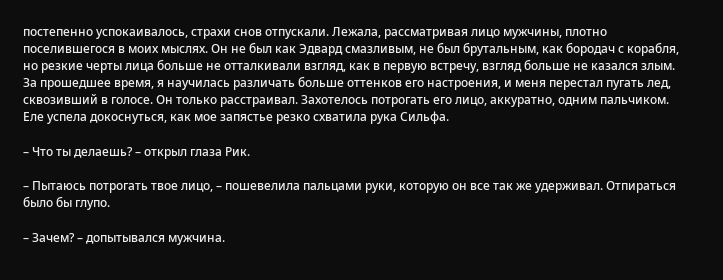постепенно успокаивалось, страхи снов отпускали. Лежала, рассматривая лицо мужчины, плотно поселившегося в моих мыслях. Он не был как Эдвард смазливым, не был брутальным, как бородач с корабля, но резкие черты лица больше не отталкивали взгляд, как в первую встречу, взгляд больше не казался злым. За прошедшее время, я научилась различать больше оттенков его настроения, и меня перестал пугать лед, сквозивший в голосе. Он только расстраивал. Захотелось потрогать его лицо, аккуратно, одним пальчиком. Еле успела докоснуться, как мое запястье резко схватила рука Сильфа.

– Что ты делаешь? – открыл глаза Рик.

– Пытаюсь потрогать твое лицо, – пошевелила пальцами руки, которую он все так же удерживал. Отпираться было бы глупо.

– Зачем? – допытывался мужчина.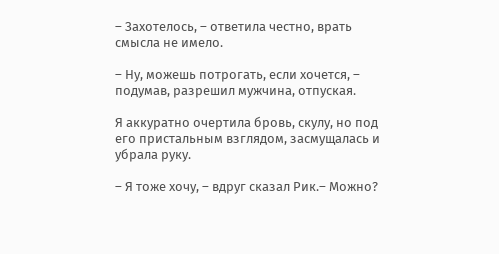– Захотелось, – ответила честно, врать смысла не имело.

– Ну, можешь потрогать, если хочется, – подумав, разрешил мужчина, отпуская.

Я аккуратно очертила бровь, скулу, но под его пристальным взглядом, засмущалась и убрала руку.

– Я тоже хочу, – вдруг сказал Рик.– Можно?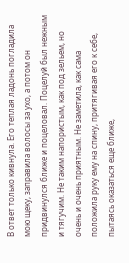В ответ только кивнула. Его теплая ладонь погладила мою щеку, заправила волосы за ухо, а потом он придвинулся ближе и поцеловал. Поцелуй был нежным и тягучим. Не таким напористым, как под зельем, но очень и очень приятным. Не заметила, как сама положила руку ему на спину, притягивая его к себе, пытаясь оказаться еще ближе,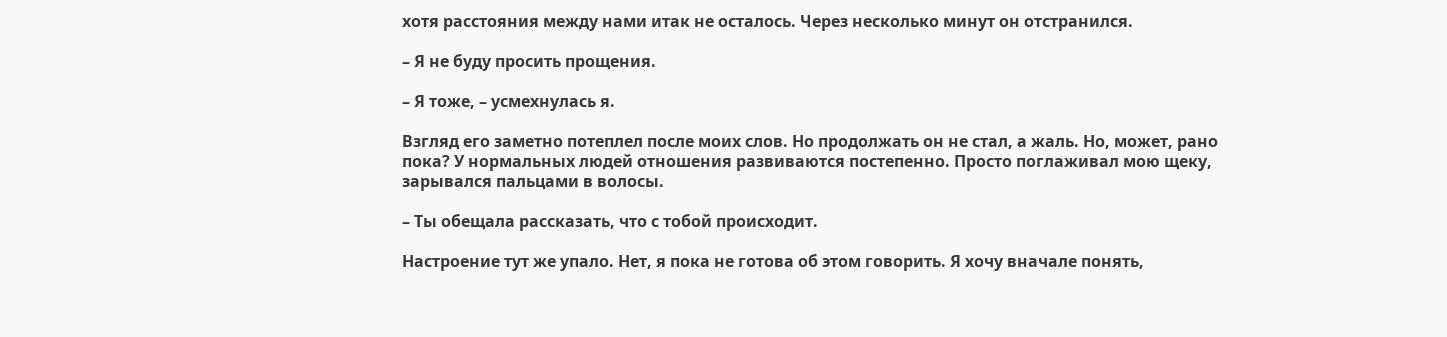хотя расстояния между нами итак не осталось. Через несколько минут он отстранился.

– Я не буду просить прощения.

– Я тоже, – усмехнулась я.

Взгляд его заметно потеплел после моих слов. Но продолжать он не стал, а жаль. Но, может, рано пока? У нормальных людей отношения развиваются постепенно. Просто поглаживал мою щеку, зарывался пальцами в волосы.

– Ты обещала рассказать, что с тобой происходит.

Настроение тут же упало. Нет, я пока не готова об этом говорить. Я хочу вначале понять,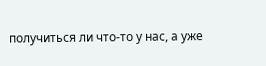получиться ли что-то у нас, а уже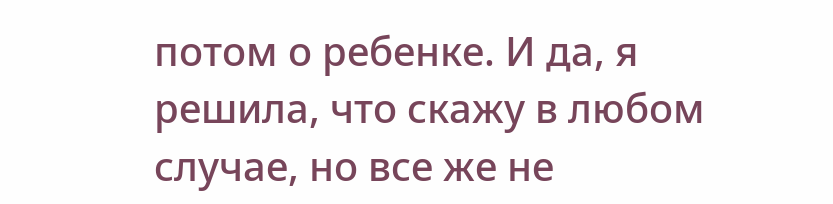потом о ребенке. И да, я решила, что скажу в любом случае, но все же не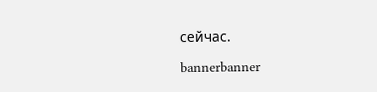сейчас.

bannerbanner